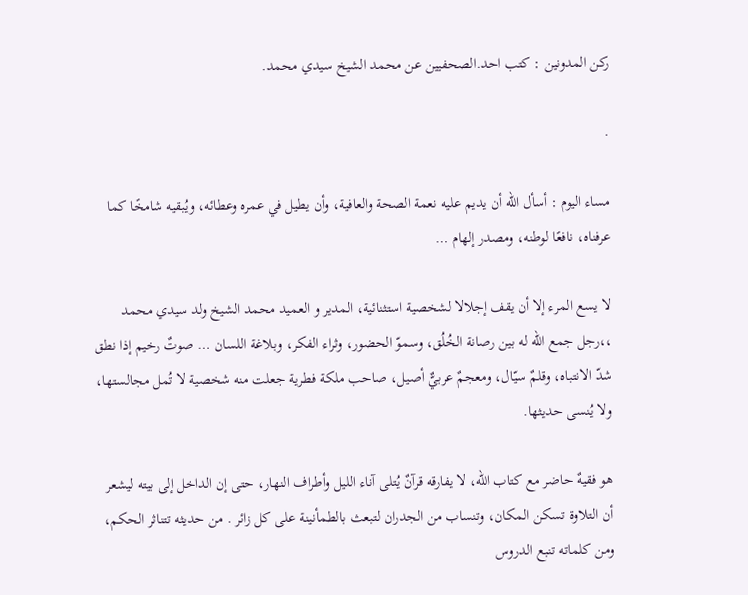ركن المدونين : كتب احد.الصحفيين عن محمد الشيخ سيدي محمد.

.

مساء اليوم : أسأل الله أن يديم عليه نعمة الصحة والعافية، وأن يطيل في عمره وعطائه، ويُبقيه شامخًا كما عرفناه، نافعًا لوطنه، ومصدر إلهام …

لا يسع المرء إلا أن يقف إجلالا لشخصية استثنائية، المدير و العميد محمد الشيخ ولد سيدي محمد ،،رجل جمع الله له بين رصانة الخُلُق، وسموّ الحضور، وثراء الفكر، وبلاغة اللسان … صوتٌ رخيم إذا نطق شدّ الانتباه، وقلمٌ سيّال، ومعجمٌ عربيٌّ أصيل، صاحب ملكة فطرية جعلت منه شخصية لا تُمل مجالستها، ولا يُنسى حديثها.

هو فقيهٌ حاضر مع كتاب الله، لا يفارقه قرآنٌ يُتلى آناء الليل وأطراف النهار، حتى إن الداخل إلى بيته ليشعر أن التلاوة تسكن المكان، وتنساب من الجدران لتبعث بالطمأنينة على كل زائر . من حديثه تتناثر الحكم، ومن كلماته تنبع الدروس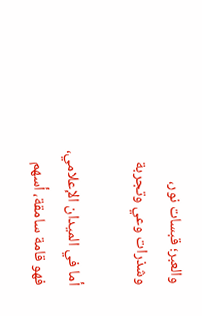والعبر؛ قبسات نور، وشذرات وعي وتجربة

أما في الميدان الإعلامي، فهو قامة سامقة، أسهم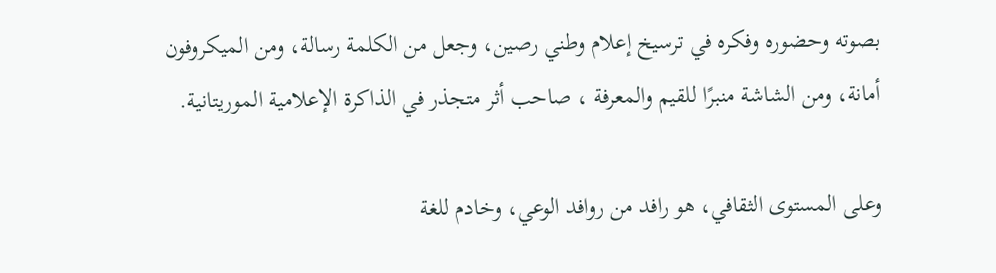بصوته وحضوره وفكره في ترسيخ إعلام وطني رصين، وجعل من الكلمة رسالة، ومن الميكروفون أمانة، ومن الشاشة منبرًا للقيم والمعرفة ، صاحب أثر متجذر في الذاكرة الإعلامية الموريتانية.

وعلى المستوى الثقافي، هو رافد من روافد الوعي، وخادم للغة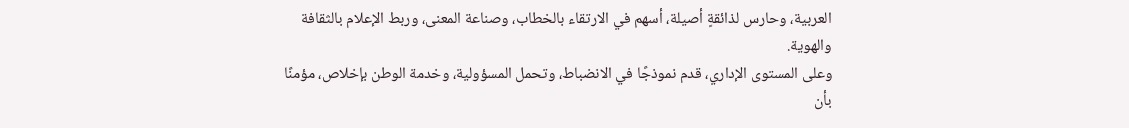العربية، وحارس لذائقةٍ أصيلة، أسهم في الارتقاء بالخطاب، وصناعة المعنى، وربط الإعلام بالثقافة والهوية.
وعلى المستوى الإداري، قدم نموذجًا في الانضباط، وتحمل المسؤولية، وخدمة الوطن بإخلاص، مؤمنًا بأن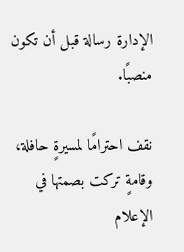الإدارة رسالة قبل أن تكون منصبًا.

نقف احترامًا لمسيرةٍ حافلة، وقامةٍ تركت بصمتها في الإعلام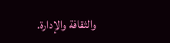والثقافة والإدارة.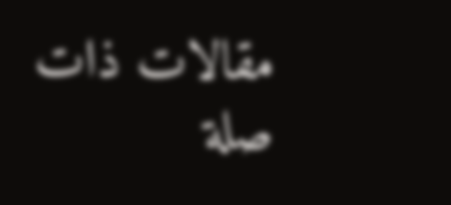مقالات ذات صلة